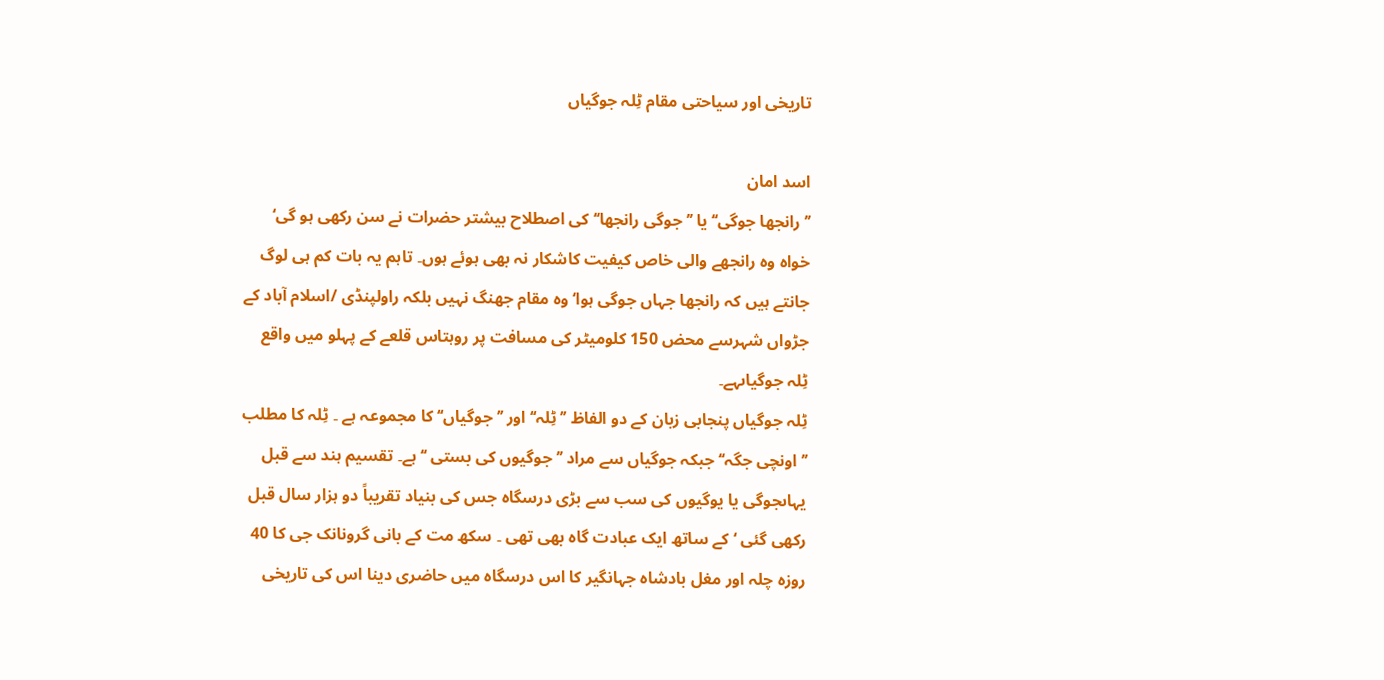تاریخی اور سیاحتی مقام ٹِلہ جوگیاں

اسد امان
’’رانجھا جوگی‘‘ یا ’’جوگی رانجھا‘‘ کی اصطلاح بیشتر حضرات نے سن رکھی ہو گی‘ خواہ وہ رانجھے والی خاص کیفیت کاشکار نہ بھی ہوئے ہوں۔ تاہم یہ بات کم ہی لوگ جانتے ہیں کہ رانجھا جہاں جوگی ہوا‘ وہ مقام جھنگ نہیں بلکہ راولپنڈی /اسلام آباد کے جڑواں شہرسے محض 150 کلومیٹر کی مسافت پر روہتاس قلعے کے پہلو میں واقع ٹِلہ جوگیاںہے۔
ٹِلہ جوگیاں پنجابی زبان کے دو الفاظ ’’ٹِلہ‘‘ اور ’’جوگیاں‘‘ کا مجموعہ ہے ۔ ٹِلہ کا مطلب ’’اونچی جگہ‘‘ جبکہ جوگیاں سے مراد ’’جوگیوں کی بستی ‘‘ہے۔ تقسیم ہند سے قبل یہاںجوگی یا یوگیوں کی سب سے بڑی درسگاہ جس کی بنیاد تقریباً دو ہزار سال قبل رکھی گئی ‘کے ساتھ ایک عبادت گاہ بھی تھی ۔ سکھ مت کے بانی گرونانک جی کا 40 روزہ چلہ اور مغل بادشاہ جہانگیر کا اس درسگاہ میں حاضری دینا اس کی تاریخی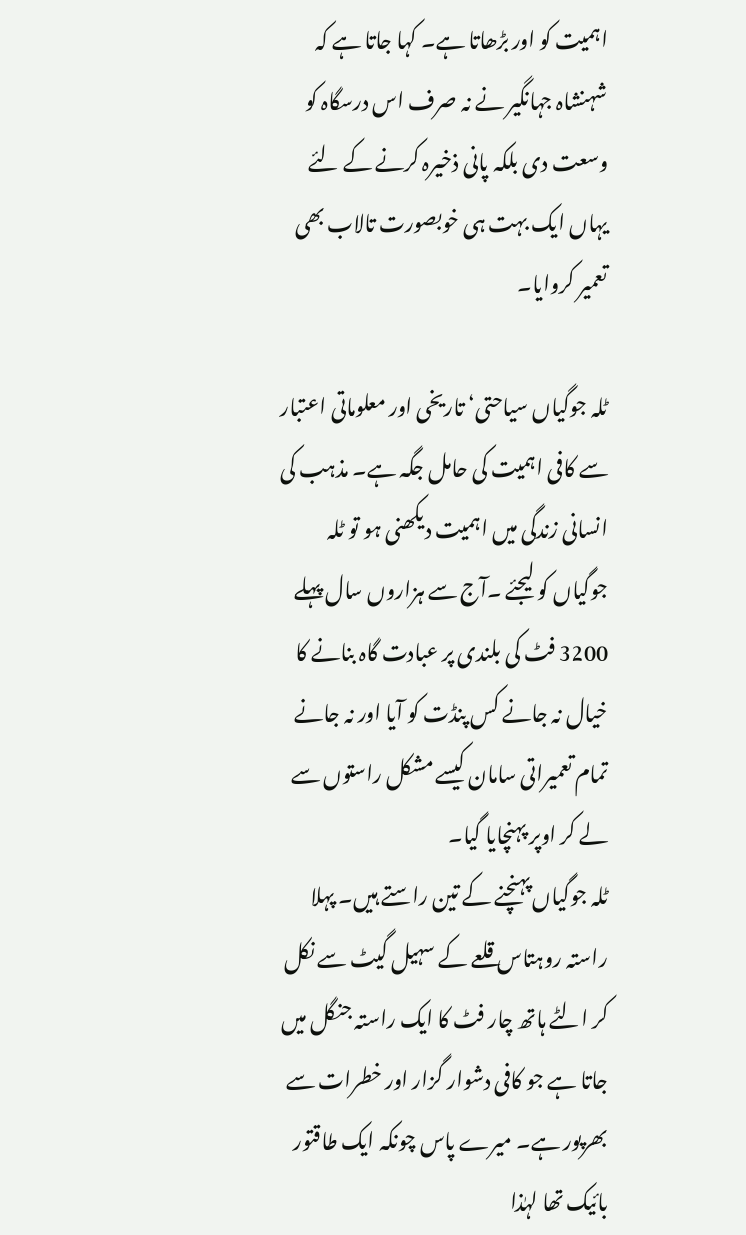اہمیت کو اور بڑھاتا ہے۔ کہا جاتا ہے کہ شہنشاہ جہانگیر نے نہ صرف اس درسگاہ کو وسعت دی بلکہ پانی ذخیرہ کرنے کے لئے یہاں ایک بہت ہی خوبصورت تالاب بھی تعمیر کروایا۔

ٹلہ جوگیاں سیاحتی‘ تاریخی اور معلوماتی اعتبار سے کافی اہمیت کی حامل جگہ ہے۔ مذہب کی انسانی زندگی میں اہمیت دیکھنی ہو تو ٹلہ جوگیاں کو لیجئے ۔آج سے ہزاروں سال پہلے 3200 فٹ کی بلندی پر عبادت گاہ بنانے کا خیال نہ جانے کس پنڈت کو آیا اور نہ جانے تمام تعمیراتی سامان کیسے مشکل راستوں سے لے کر اوپر پہنچایا گیا۔
ٹلہ جوگیاں پہنچنے کے تین راستے ہیں۔ پہلا راستہ روہتاس قلعے کے سہیل گیٹ سے نکل کر الٹے ہاتھ چار فٹ کا ایک راستہ جنگل میں جاتا ہے جو کافی دشوار گزار اور خطرات سے بھرپور ہے۔ میرے پاس چونکہ ایک طاقتور بائیک تھا لہٰذا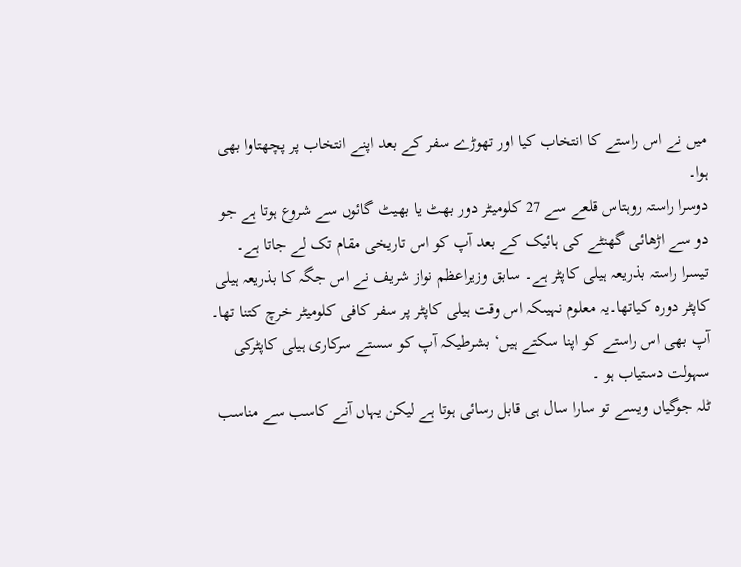میں نے اس راستے کا انتخاب کیا اور تھوڑے سفر کے بعد اپنے انتخاب پر پچھتاوا بھی ہوا۔
دوسرا راستہ روہتاس قلعے سے 27 کلومیٹر دور بھٹ یا بھیٹ گائوں سے شروع ہوتا ہے جو دو سے اڑھائی گھنٹے کی ہائیک کے بعد آپ کو اس تاریخی مقام تک لے جاتا ہے۔ تیسرا راستہ بذریعہ ہیلی کاپٹر ہے۔ سابق وزیراعظم نواز شریف نے اس جگہ کا بذریعہ ہیلی کاپٹر دورہ کیاتھا۔یہ معلوم نہیںکہ اس وقت ہیلی کاپٹر پر سفر کافی کلومیٹر خرچ کتنا تھا۔ آپ بھی اس راستے کو اپنا سکتے ہیں‘ بشرطیکہ آپ کو سستے سرکاری ہیلی کاپٹرکی سہولت دستیاب ہو ۔
ٹلہ جوگیاں ویسے تو سارا سال ہی قابل رسائی ہوتا ہے لیکن یہاں آنے کاسب سے مناسب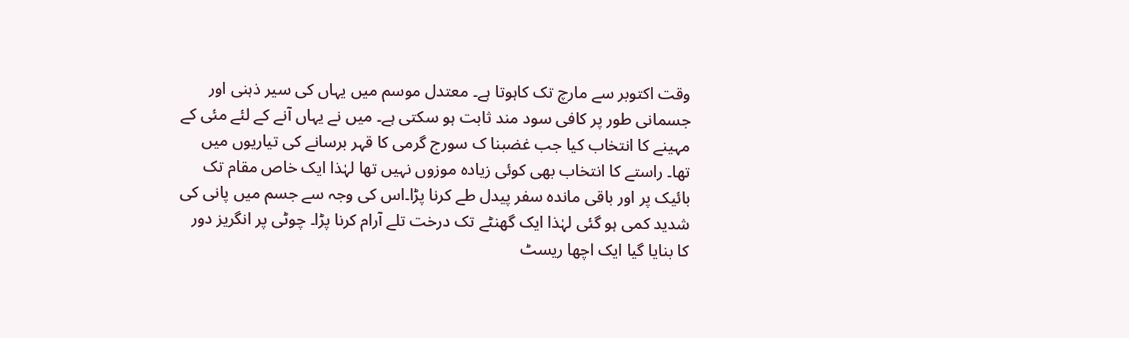وقت اکتوبر سے مارچ تک کاہوتا ہے۔ معتدل موسم میں یہاں کی سیر ذہنی اور جسمانی طور پر کافی سود مند ثابت ہو سکتی ہے۔ میں نے یہاں آنے کے لئے مئی کے مہینے کا انتخاب کیا جب غضبنا ک سورج گرمی کا قہر برسانے کی تیاریوں میں تھا۔ راستے کا انتخاب بھی کوئی زیادہ موزوں نہیں تھا لہٰذا ایک خاص مقام تک بائیک پر اور باقی ماندہ سفر پیدل طے کرنا پڑا۔اس کی وجہ سے جسم میں پانی کی شدید کمی ہو گئی لہٰذا ایک گھنٹے تک درخت تلے آرام کرنا پڑا۔ چوٹی پر انگریز دور کا بنایا گیا ایک اچھا ریسٹ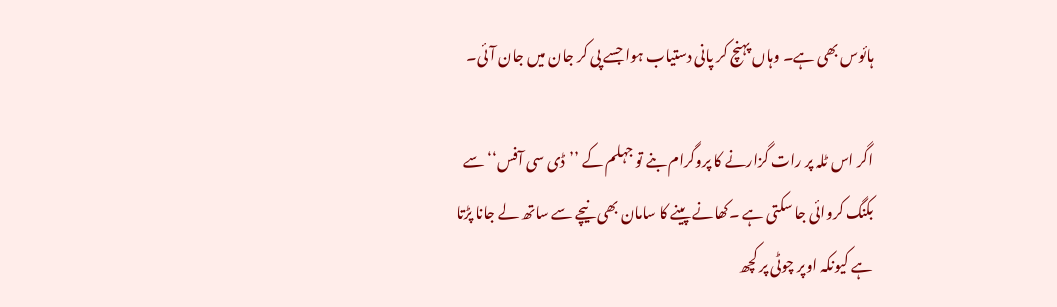ہائوس بھی ہے۔ وہاں پہنچ کر پانی دستیاب ہوا جسے پی کر جان میں جان آئی۔

اگر اس ٹلہ پر رات گزارنے کا پروگرام بنے تو جہلم کے ’’ڈی سی آفس‘‘ سے بکنگ کروائی جا سکتی ہے ۔کھانے پینے کا سامان بھی نیچے سے ساتھ لے جانا پڑتا ہے کیونکہ اوپر چوٹی پر کچھ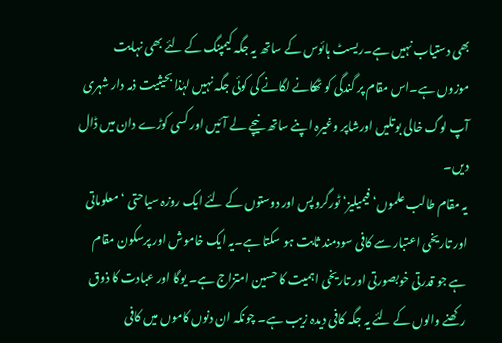بھی دستیاب نہیں ہے۔ریسٹ ہائوس کے ساتھ یہ جگہ کیمپنگ کے لئے بھی نہایت موزوں ہے۔اس مقام پر گندگی کو ٹھکانے لگانے کی کوئی جگہ نہیں لہٰذا بحیثیت ذمہ دار شہری آپ لوگ خالی بوتلیں اورشاپر وغیرہ اپنے ساتھ نیچے لے آئیں اور کسی کوڑے دان میں ڈال دیں۔
یہ مقام طالب علموں‘ فیمیلیز‘ ٹورگروپس اور دوستوں کے لئے ایک روزہ سیاحتی ‘ معلوماتی اور تاریخی اعتبار سے کافی سودمند ثابت ہو سکتا ہے۔یہ ایک خاموش اور پرسکون مقام ہے جو قدرتی خوبصورتی اور تاریخی اہمیت کا حسین امتزاج ہے۔ یوگا اور عبادت کا ذوق رکھنے والوں کے لئے یہ جگہ کافی دیدہ زیب ہے۔ چونکہ ان دنوں کاموں میں کافی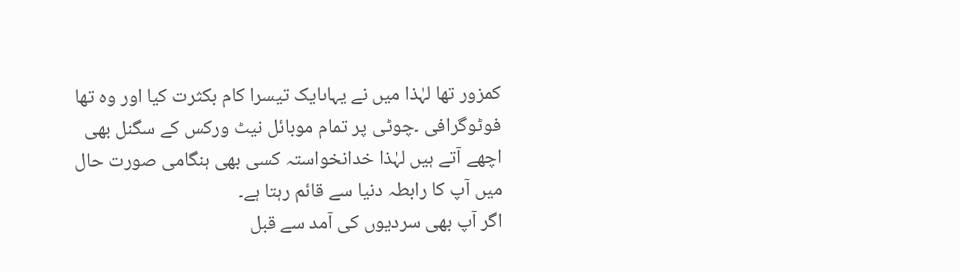کمزور تھا لہٰذا میں نے یہاںایک تیسرا کام بکثرت کیا اور وہ تھا فوٹوگرافی ۔چوٹی پر تمام موبائل نیٹ ورکس کے سگنل بھی اچھے آتے ہیں لہٰذا خدانخواستہ کسی بھی ہنگامی صورت حال میں آپ کا رابطہ دنیا سے قائم رہتا ہے۔
اگر آپ بھی سردیوں کی آمد سے قبل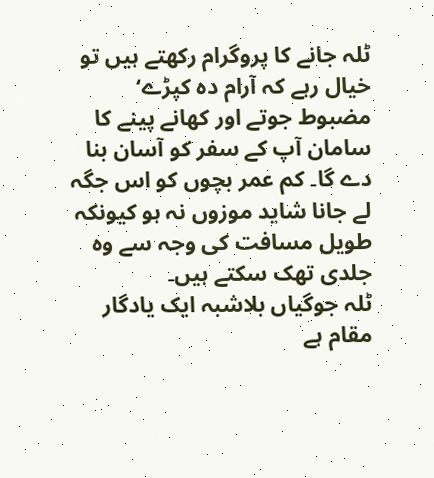ٹلہ جانے کا پروگرام رکھتے ہیں تو خیال رہے کہ آرام دہ کپڑے‘ مضبوط جوتے اور کھانے پینے کا سامان آپ کے سفر کو آسان بنا دے گا۔ کم عمر بچوں کو اس جگہ لے جانا شاید موزوں نہ ہو کیونکہ طویل مسافت کی وجہ سے وہ جلدی تھک سکتے ہیں۔
ٹلہ جوگیاں بلاشبہ ایک یادگار مقام ہے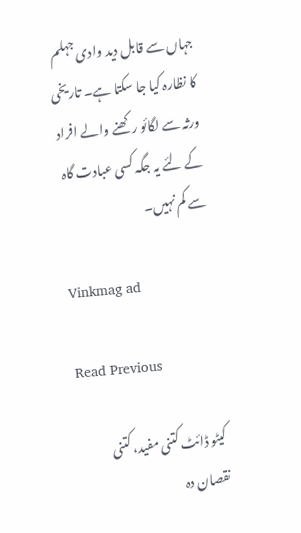جہاں سے قابل دید وادی جہلم کا نظارہ کیا جا سکتا ہے۔ تاریخی ورثہ سے لگائو رکھنے والے افراد کے لئے یہ جگہ کسی عبادت گاہ سے کم نہیں۔

Vinkmag ad

Read Previous

کیٹو ڈائٹ کتنی مفید، کتنی نقصان دہ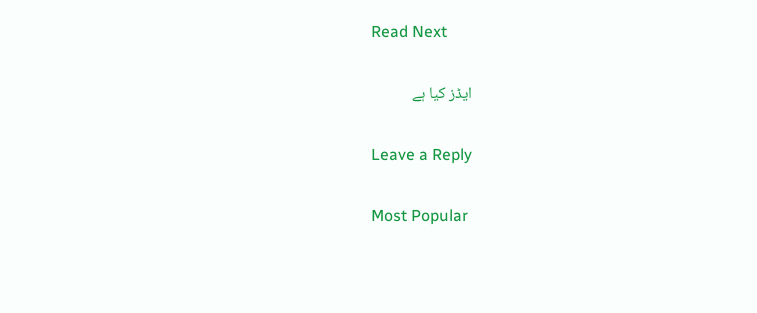Read Next

ایڈز کیا ہے

Leave a Reply

Most Popular